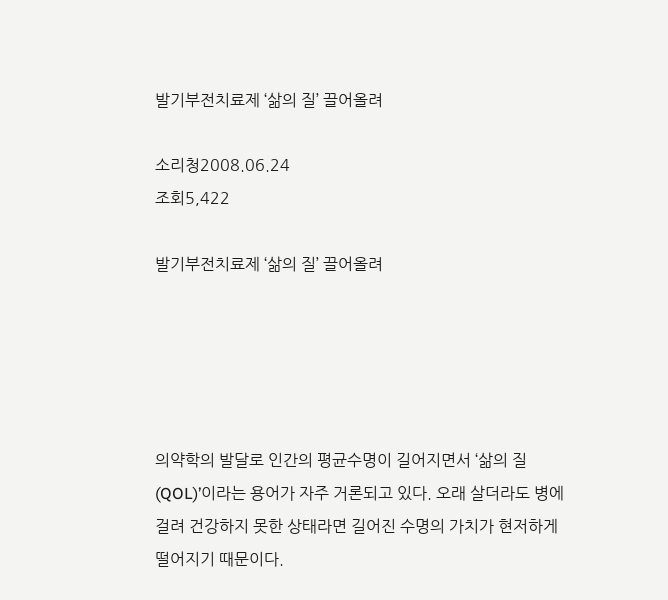발기부전치료제 ‘삶의 질’ 끌어올려

소리청2008.06.24
조회5,422

발기부전치료제 ‘삶의 질’ 끌어올려





의약학의 발달로 인간의 평균수명이 길어지면서 ‘삶의 질(QOL)’이라는 용어가 자주 거론되고 있다. 오래 살더라도 병에 걸려 건강하지 못한 상태라면 길어진 수명의 가치가 현저하게 떨어지기 때문이다.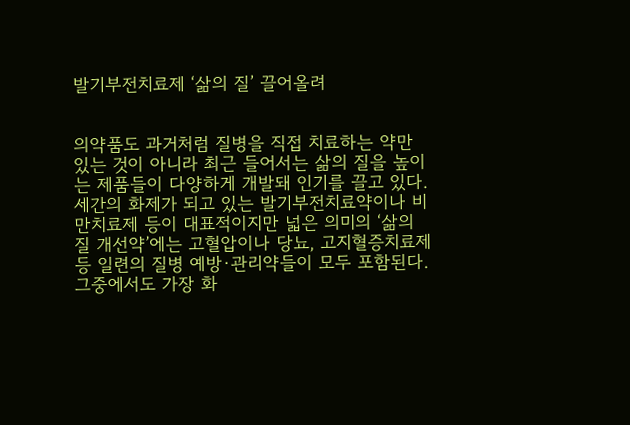발기부전치료제 ‘삶의 질’ 끌어올려


의약품도 과거처럼 질병을 직접 치료하는 약만 있는 것이 아니라 최근 들어서는 삶의 질을 높이는 제품들이 다양하게 개발돼 인기를 끌고 있다. 세간의 화제가 되고 있는 발기부전치료약이나 비만치료제 등이 대표적이지만 넓은 의미의 ‘삶의 질 개선약’에는 고혈압이나 당뇨, 고지혈증치료제 등 일련의 질병 예방·관리약들이 모두 포함된다. 그중에서도 가장 화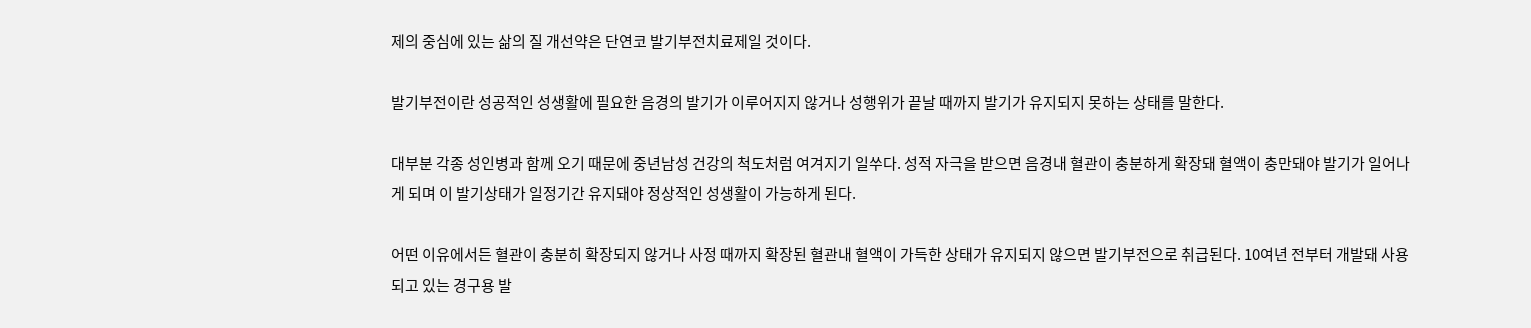제의 중심에 있는 삶의 질 개선약은 단연코 발기부전치료제일 것이다.

발기부전이란 성공적인 성생활에 필요한 음경의 발기가 이루어지지 않거나 성행위가 끝날 때까지 발기가 유지되지 못하는 상태를 말한다.

대부분 각종 성인병과 함께 오기 때문에 중년남성 건강의 척도처럼 여겨지기 일쑤다. 성적 자극을 받으면 음경내 혈관이 충분하게 확장돼 혈액이 충만돼야 발기가 일어나게 되며 이 발기상태가 일정기간 유지돼야 정상적인 성생활이 가능하게 된다.

어떤 이유에서든 혈관이 충분히 확장되지 않거나 사정 때까지 확장된 혈관내 혈액이 가득한 상태가 유지되지 않으면 발기부전으로 취급된다. 10여년 전부터 개발돼 사용되고 있는 경구용 발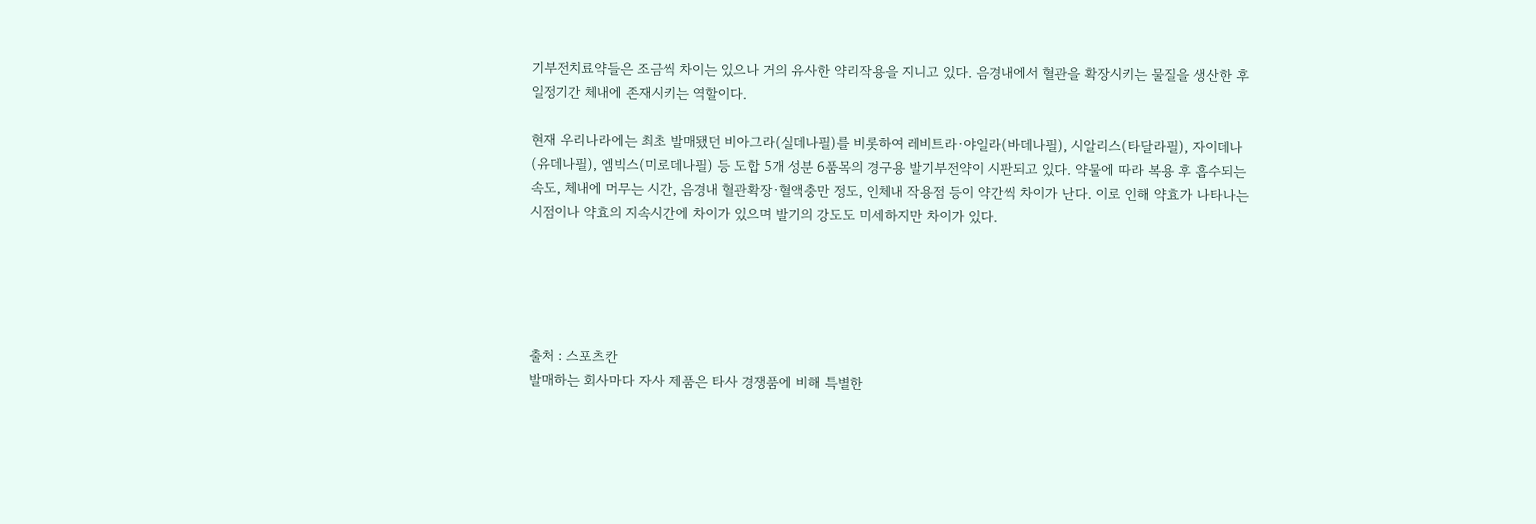기부전치료약들은 조금씩 차이는 있으나 거의 유사한 약리작용을 지니고 있다. 음경내에서 혈관을 확장시키는 물질을 생산한 후 일정기간 체내에 존재시키는 역할이다.

현재 우리나라에는 최초 발매됐던 비아그라(실데나필)를 비롯하여 레비트라·야일라(바데나필), 시알리스(타달라필), 자이데나(유데나필), 엠빅스(미로데나필) 등 도합 5개 성분 6품목의 경구용 발기부전약이 시판되고 있다. 약물에 따라 복용 후 흡수되는 속도, 체내에 머무는 시간, 음경내 혈관확장·혈액충만 정도, 인체내 작용점 등이 약간씩 차이가 난다. 이로 인해 약효가 나타나는 시점이나 약효의 지속시간에 차이가 있으며 발기의 강도도 미세하지만 차이가 있다.





출처 : 스포츠칸
발매하는 회사마다 자사 제품은 타사 경쟁품에 비해 특별한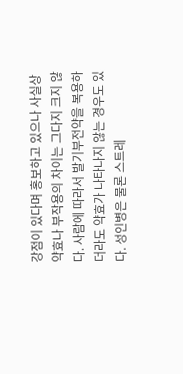강점이 있다며 홍보하고 있으나 사실상 약효나 부작용의 차이는 그다지 크지 않다. 사람에 따라서 발기부전약을 복용하더라도 약효가 나타나지 않는 경우도 있다. 성인병은 물론 스트레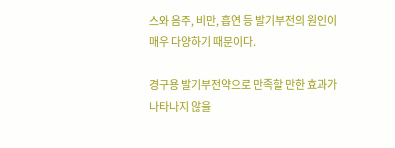스와 음주, 비만, 흡연 등 발기부전의 원인이 매우 다양하기 때문이다.

경구용 발기부전약으로 만족할 만한 효과가 나타나지 않을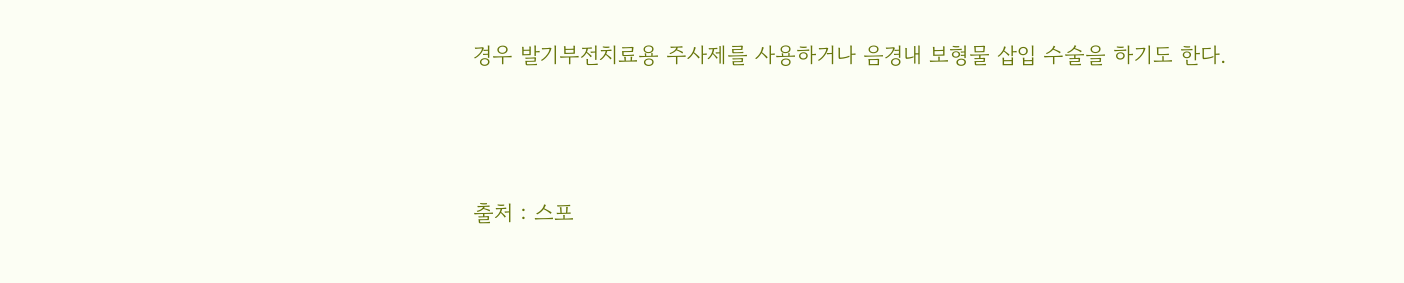경우 발기부전치료용 주사제를 사용하거나 음경내 보형물 삽입 수술을 하기도 한다.





출처 : 스포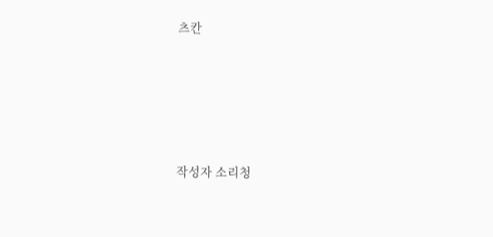츠칸








작성자 소리청